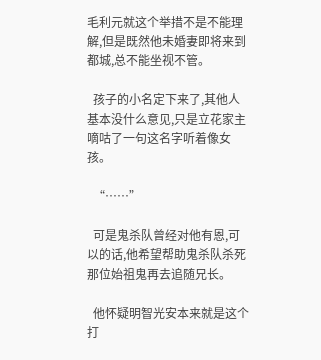毛利元就这个举措不是不能理解,但是既然他未婚妻即将来到都城,总不能坐视不管。

  孩子的小名定下来了,其他人基本没什么意见,只是立花家主嘀咕了一句这名字听着像女孩。

  “……”

  可是鬼杀队曾经对他有恩,可以的话,他希望帮助鬼杀队杀死那位始祖鬼再去追随兄长。

  他怀疑明智光安本来就是这个打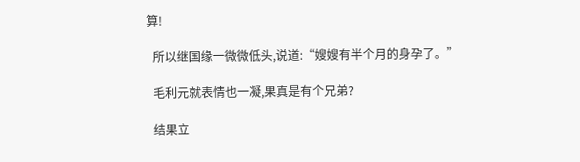算!

  所以继国缘一微微低头,说道:“嫂嫂有半个月的身孕了。”

  毛利元就表情也一凝,果真是有个兄弟?

  结果立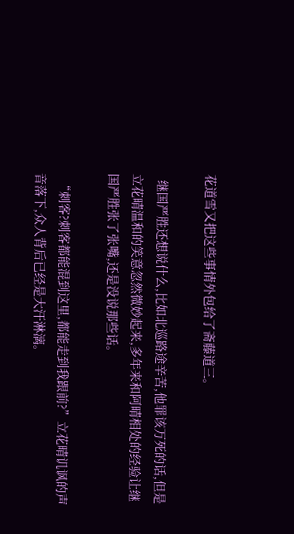花道雪又把这些事情外包给了斋藤道三。

  继国严胜还想说什么,比如北巡路途辛苦,他罪该万死的话,但是立花晴温和的笑意忽然微妙起来,多年来和阿晴相处的经验让继国严胜张了张嘴,还是没说那些话。

  “刺客?刺客都能混到这里,都能走到我跟前?”立花晴讥讽的声音落下,众人背后已经是大汗淋漓。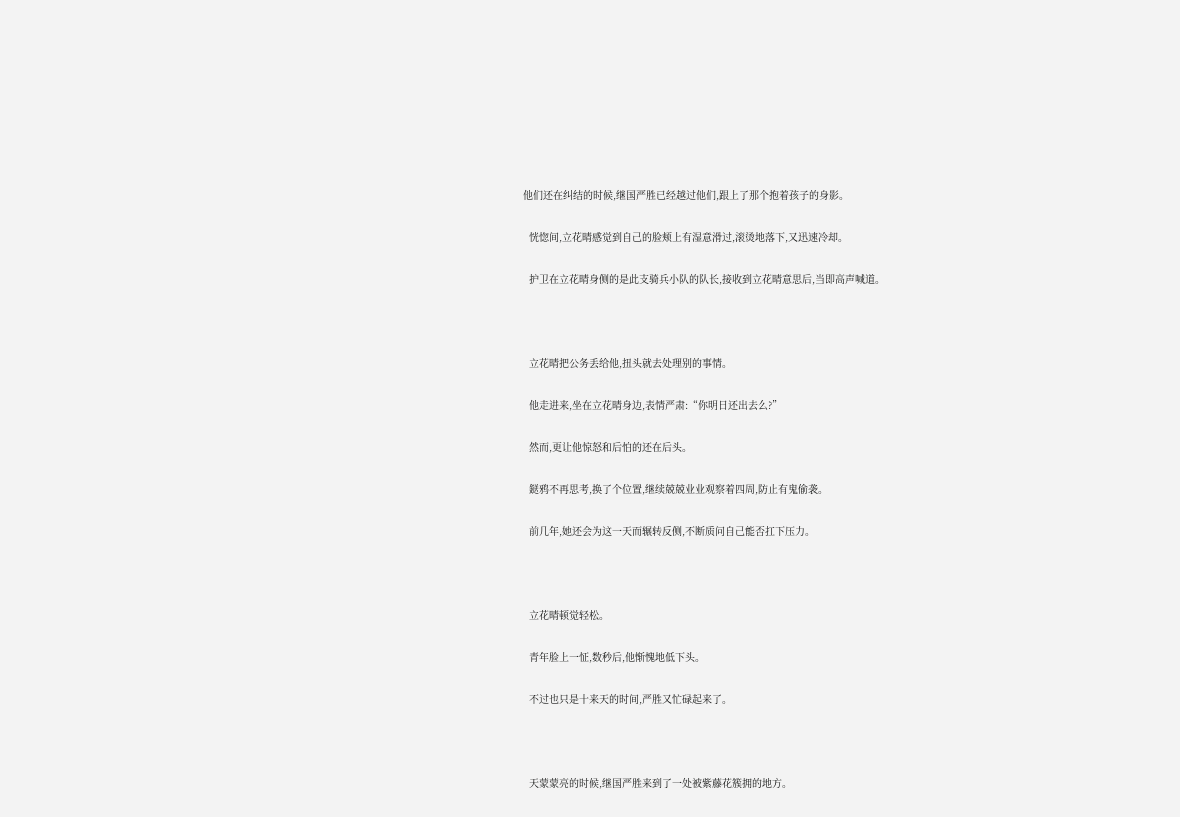他们还在纠结的时候,继国严胜已经越过他们,跟上了那个抱着孩子的身影。

  恍惚间,立花晴感觉到自己的脸颊上有湿意滑过,滚烫地落下,又迅速冷却。

  护卫在立花晴身侧的是此支骑兵小队的队长,接收到立花晴意思后,当即高声喊道。



  立花晴把公务丢给他,扭头就去处理别的事情。

  他走进来,坐在立花晴身边,表情严肃:“你明日还出去么?”

  然而,更让他惊怒和后怕的还在后头。

  鎹鸦不再思考,换了个位置,继续兢兢业业观察着四周,防止有鬼偷袭。

  前几年,她还会为这一天而辗转反侧,不断质问自己能否扛下压力。



  立花晴顿觉轻松。

  青年脸上一怔,数秒后,他惭愧地低下头。

  不过也只是十来天的时间,严胜又忙碌起来了。



  天蒙蒙亮的时候,继国严胜来到了一处被紫藤花簇拥的地方。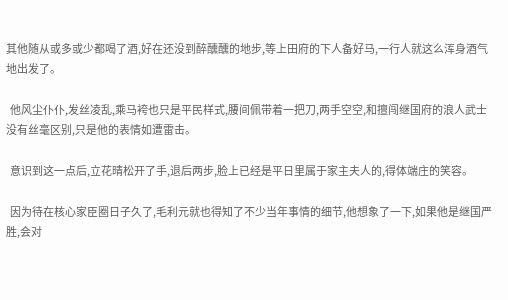其他随从或多或少都喝了酒,好在还没到醉醺醺的地步,等上田府的下人备好马,一行人就这么浑身酒气地出发了。

  他风尘仆仆,发丝凌乱,乘马袴也只是平民样式,腰间佩带着一把刀,两手空空,和擅闯继国府的浪人武士没有丝毫区别,只是他的表情如遭雷击。

  意识到这一点后,立花晴松开了手,退后两步,脸上已经是平日里属于家主夫人的,得体端庄的笑容。

  因为待在核心家臣圈日子久了,毛利元就也得知了不少当年事情的细节,他想象了一下,如果他是继国严胜,会对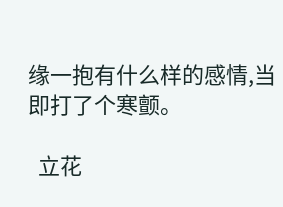缘一抱有什么样的感情,当即打了个寒颤。

  立花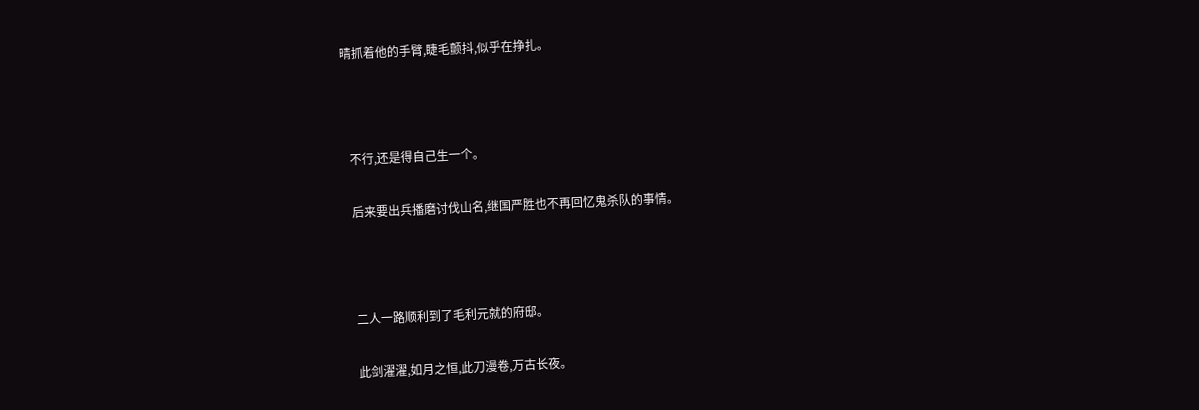晴抓着他的手臂,睫毛颤抖,似乎在挣扎。



  不行,还是得自己生一个。

  后来要出兵播磨讨伐山名,继国严胜也不再回忆鬼杀队的事情。



  二人一路顺利到了毛利元就的府邸。

  此剑濯濯,如月之恒,此刀漫卷,万古长夜。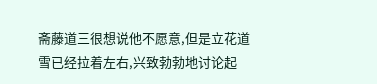斋藤道三很想说他不愿意,但是立花道雪已经拉着左右,兴致勃勃地讨论起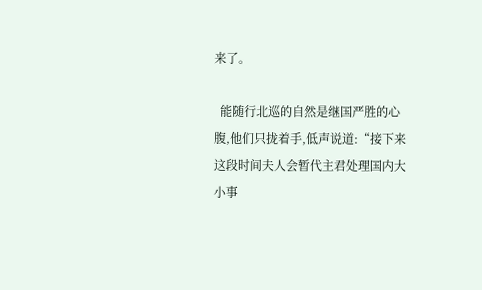来了。

  能随行北巡的自然是继国严胜的心腹,他们只拢着手,低声说道:“接下来这段时间夫人会暂代主君处理国内大小事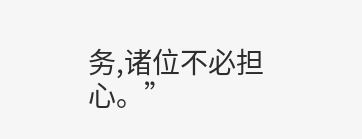务,诸位不必担心。”